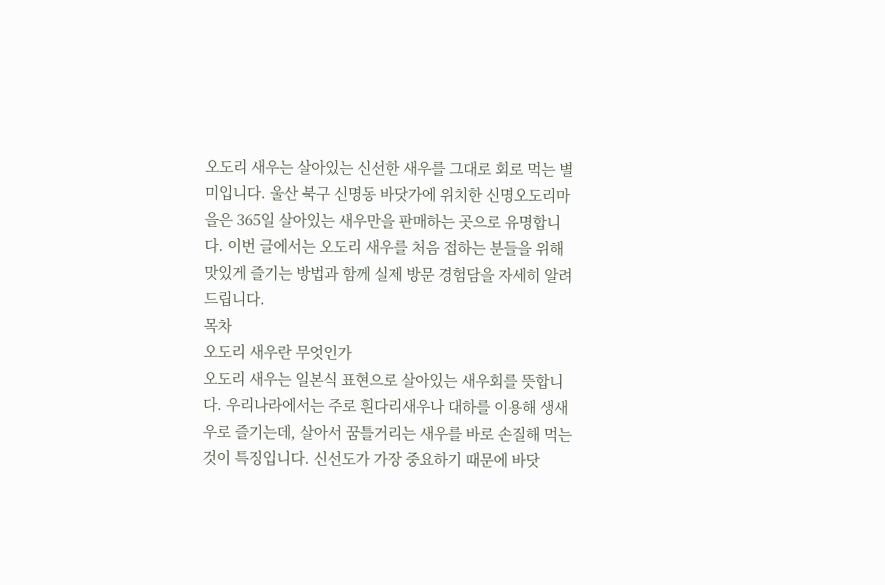오도리 새우는 살아있는 신선한 새우를 그대로 회로 먹는 별미입니다. 울산 북구 신명동 바닷가에 위치한 신명오도리마을은 365일 살아있는 새우만을 판매하는 곳으로 유명합니다. 이번 글에서는 오도리 새우를 처음 접하는 분들을 위해 맛있게 즐기는 방법과 함께 실제 방문 경험담을 자세히 알려드립니다.
목차
오도리 새우란 무엇인가
오도리 새우는 일본식 표현으로 살아있는 새우회를 뜻합니다. 우리나라에서는 주로 흰다리새우나 대하를 이용해 생새우로 즐기는데, 살아서 꿈틀거리는 새우를 바로 손질해 먹는 것이 특징입니다. 신선도가 가장 중요하기 때문에 바닷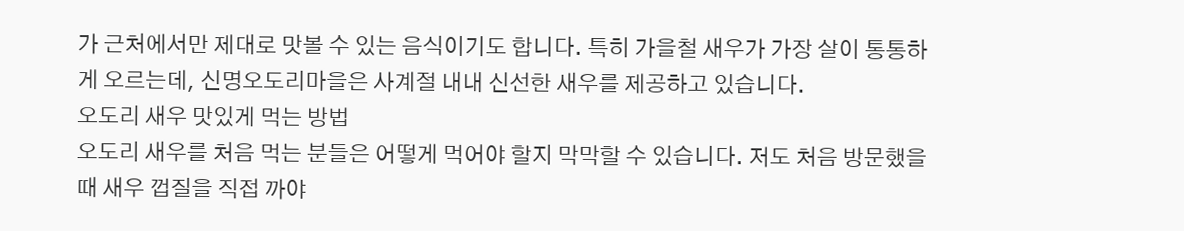가 근처에서만 제대로 맛볼 수 있는 음식이기도 합니다. 특히 가을철 새우가 가장 살이 통통하게 오르는데, 신명오도리마을은 사계절 내내 신선한 새우를 제공하고 있습니다.
오도리 새우 맛있게 먹는 방법
오도리 새우를 처음 먹는 분들은 어떻게 먹어야 할지 막막할 수 있습니다. 저도 처음 방문했을 때 새우 껍질을 직접 까야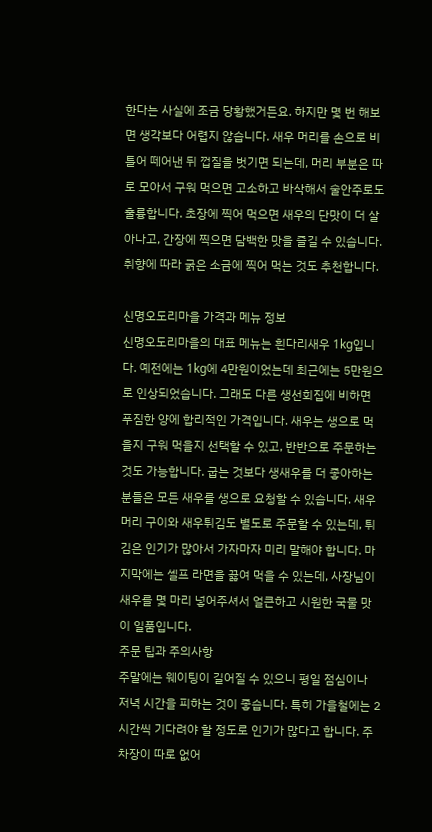한다는 사실에 조금 당황했거든요. 하지만 몇 번 해보면 생각보다 어렵지 않습니다. 새우 머리를 손으로 비틀어 떼어낸 뒤 껍질을 벗기면 되는데, 머리 부분은 따로 모아서 구워 먹으면 고소하고 바삭해서 술안주로도 훌륭합니다. 초장에 찍어 먹으면 새우의 단맛이 더 살아나고, 간장에 찍으면 담백한 맛을 즐길 수 있습니다. 취향에 따라 굵은 소금에 찍어 먹는 것도 추천합니다.

신명오도리마을 가격과 메뉴 정보
신명오도리마을의 대표 메뉴는 흰다리새우 1kg입니다. 예전에는 1kg에 4만원이었는데 최근에는 5만원으로 인상되었습니다. 그래도 다른 생선회집에 비하면 푸짐한 양에 합리적인 가격입니다. 새우는 생으로 먹을지 구워 먹을지 선택할 수 있고, 반반으로 주문하는 것도 가능합니다. 굽는 것보다 생새우를 더 좋아하는 분들은 모든 새우를 생으로 요청할 수 있습니다. 새우 머리 구이와 새우튀김도 별도로 주문할 수 있는데, 튀김은 인기가 많아서 가자마자 미리 말해야 합니다. 마지막에는 셀프 라면을 끓여 먹을 수 있는데, 사장님이 새우를 몇 마리 넣어주셔서 얼큰하고 시원한 국물 맛이 일품입니다.
주문 팁과 주의사항
주말에는 웨이팅이 길어질 수 있으니 평일 점심이나 저녁 시간을 피하는 것이 좋습니다. 특히 가을철에는 2시간씩 기다려야 할 정도로 인기가 많다고 합니다. 주차장이 따로 없어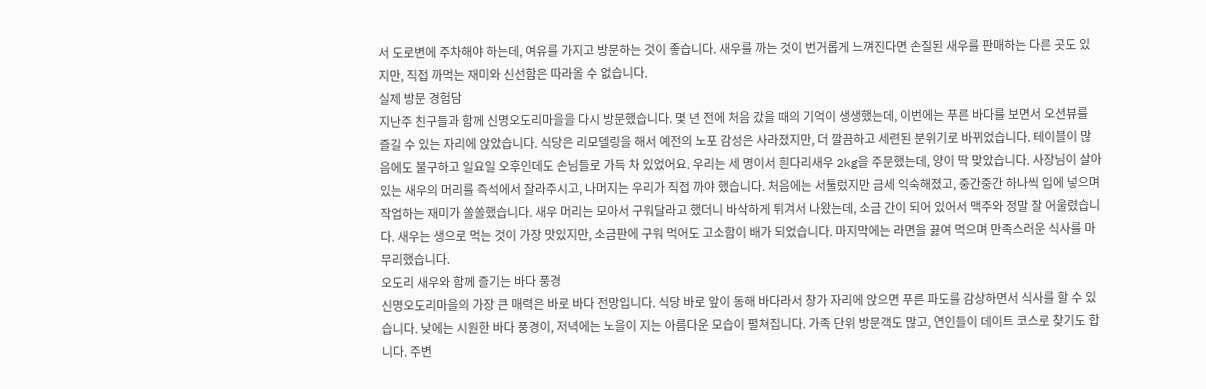서 도로변에 주차해야 하는데, 여유를 가지고 방문하는 것이 좋습니다. 새우를 까는 것이 번거롭게 느껴진다면 손질된 새우를 판매하는 다른 곳도 있지만, 직접 까먹는 재미와 신선함은 따라올 수 없습니다.
실제 방문 경험담
지난주 친구들과 함께 신명오도리마을을 다시 방문했습니다. 몇 년 전에 처음 갔을 때의 기억이 생생했는데, 이번에는 푸른 바다를 보면서 오션뷰를 즐길 수 있는 자리에 앉았습니다. 식당은 리모델링을 해서 예전의 노포 감성은 사라졌지만, 더 깔끔하고 세련된 분위기로 바뀌었습니다. 테이블이 많음에도 불구하고 일요일 오후인데도 손님들로 가득 차 있었어요. 우리는 세 명이서 흰다리새우 2kg을 주문했는데, 양이 딱 맞았습니다. 사장님이 살아있는 새우의 머리를 즉석에서 잘라주시고, 나머지는 우리가 직접 까야 했습니다. 처음에는 서툴렀지만 금세 익숙해졌고, 중간중간 하나씩 입에 넣으며 작업하는 재미가 쏠쏠했습니다. 새우 머리는 모아서 구워달라고 했더니 바삭하게 튀겨서 나왔는데, 소금 간이 되어 있어서 맥주와 정말 잘 어울렸습니다. 새우는 생으로 먹는 것이 가장 맛있지만, 소금판에 구워 먹어도 고소함이 배가 되었습니다. 마지막에는 라면을 끓여 먹으며 만족스러운 식사를 마무리했습니다.
오도리 새우와 함께 즐기는 바다 풍경
신명오도리마을의 가장 큰 매력은 바로 바다 전망입니다. 식당 바로 앞이 동해 바다라서 창가 자리에 앉으면 푸른 파도를 감상하면서 식사를 할 수 있습니다. 낮에는 시원한 바다 풍경이, 저녁에는 노을이 지는 아름다운 모습이 펼쳐집니다. 가족 단위 방문객도 많고, 연인들이 데이트 코스로 찾기도 합니다. 주변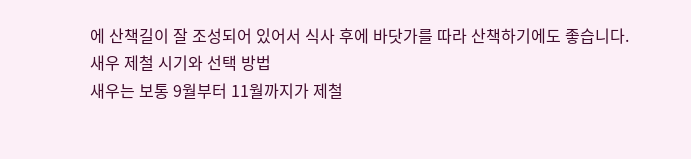에 산책길이 잘 조성되어 있어서 식사 후에 바닷가를 따라 산책하기에도 좋습니다.
새우 제철 시기와 선택 방법
새우는 보통 9월부터 11월까지가 제철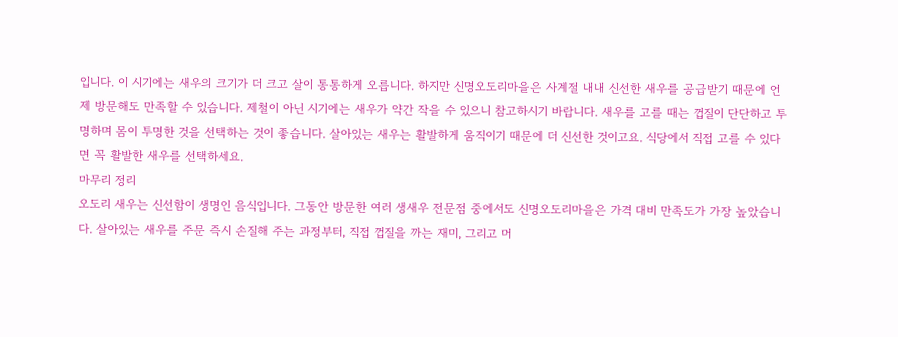입니다. 이 시기에는 새우의 크기가 더 크고 살이 통통하게 오릅니다. 하지만 신명오도리마을은 사계절 내내 신선한 새우를 공급받기 때문에 언제 방문해도 만족할 수 있습니다. 제철이 아닌 시기에는 새우가 약간 작을 수 있으니 참고하시기 바랍니다. 새우를 고를 때는 껍질이 단단하고 투명하며 몸이 투명한 것을 선택하는 것이 좋습니다. 살아있는 새우는 활발하게 움직이기 때문에 더 신선한 것이고요. 식당에서 직접 고를 수 있다면 꼭 활발한 새우를 선택하세요.
마무리 정리
오도리 새우는 신선함이 생명인 음식입니다. 그동안 방문한 여러 생새우 전문점 중에서도 신명오도리마을은 가격 대비 만족도가 가장 높았습니다. 살아있는 새우를 주문 즉시 손질해 주는 과정부터, 직접 껍질을 까는 재미, 그리고 머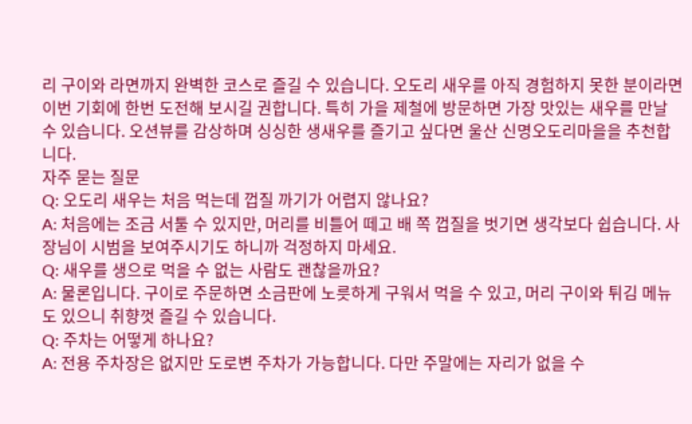리 구이와 라면까지 완벽한 코스로 즐길 수 있습니다. 오도리 새우를 아직 경험하지 못한 분이라면 이번 기회에 한번 도전해 보시길 권합니다. 특히 가을 제철에 방문하면 가장 맛있는 새우를 만날 수 있습니다. 오션뷰를 감상하며 싱싱한 생새우를 즐기고 싶다면 울산 신명오도리마을을 추천합니다.
자주 묻는 질문
Q: 오도리 새우는 처음 먹는데 껍질 까기가 어렵지 않나요?
A: 처음에는 조금 서툴 수 있지만, 머리를 비틀어 떼고 배 쪽 껍질을 벗기면 생각보다 쉽습니다. 사장님이 시범을 보여주시기도 하니까 걱정하지 마세요.
Q: 새우를 생으로 먹을 수 없는 사람도 괜찮을까요?
A: 물론입니다. 구이로 주문하면 소금판에 노릇하게 구워서 먹을 수 있고, 머리 구이와 튀김 메뉴도 있으니 취향껏 즐길 수 있습니다.
Q: 주차는 어떻게 하나요?
A: 전용 주차장은 없지만 도로변 주차가 가능합니다. 다만 주말에는 자리가 없을 수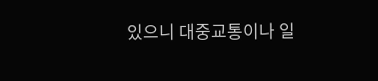있으니 대중교통이나 일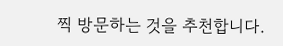찍 방문하는 것을 추천합니다.